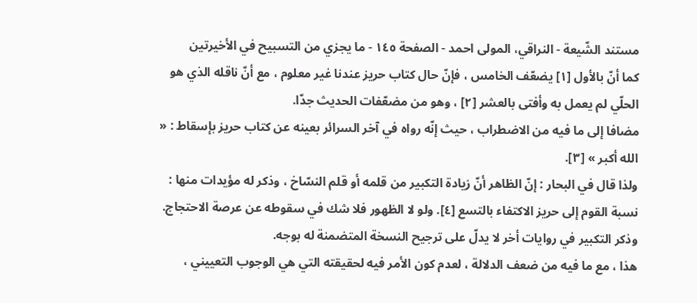مستند الشّيعة - النراقي، المولى احمد - الصفحة ١٤٥ - ما يجزي من التسبيح في الأخيرتين
كما أنّ بالأول [١] يضعّف الخامس ، فإنّ حال كتاب حريز عندنا غير معلوم ، مع أنّ ناقله الذي هو الحلّي لم يعمل به وأفتى بالعشر [٢] ، وهو من مضعّفات الحديث جدّا.
مضافا إلى ما فيه من الاضطراب ، حيث إنّه رواه في آخر السرائر بعينه عن كتاب حريز بإسقاط : « الله أكبر » [٣].
ولذا قال في البحار : إنّ الظاهر أنّ زيادة التكبير من قلمه أو قلم النسّاخ ، وذكر له مؤيدات منها : نسبة القوم إلى حريز الاكتفاء بالتسع [٤]. ولو لا الظهور فلا شك في سقوطه عن عرصة الاحتجاج. وذكر التكبير في روايات أخر لا يدلّ على ترجيح النسخة المتضمنة له بوجه.
هذا ، مع ما فيه من ضعف الدلالة ، لعدم كون الأمر فيه لحقيقته التي هي الوجوب التعييني ،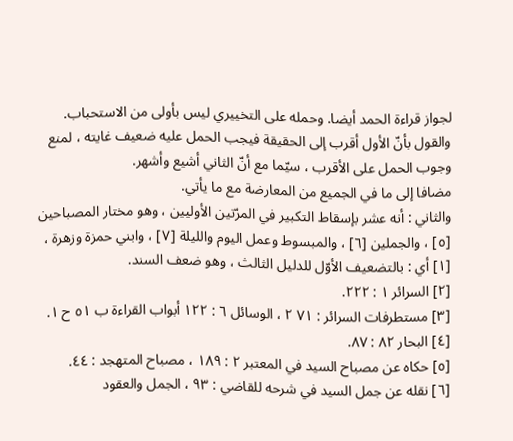لجواز قراءة الحمد أيضا. وحمله على التخييري ليس بأولى من الاستحباب.
والقول بأنّ الأول أقرب إلى الحقيقة فيجب الحمل عليه ضعيف غايته ، لمنع وجوب الحمل على الأقرب ، سيّما مع أنّ الثاني أشيع وأشهر.
مضافا إلى ما في الجميع من المعارضة مع ما يأتي.
والثاني : أنه عشر بإسقاط التكبير في المرّتين الأوليين ، وهو مختار المصباحين [٥] ، والجملين [٦] ، والمبسوط وعمل اليوم والليلة [٧] ، وابني حمزة وزهرة ،
[١] أي : بالتضعيف الأوّل للدليل الثالث ، وهو ضعف السند.
[٢] السرائر ١ : ٢٢٢.
[٣] مستطرفات السرائر : ٧١ ٢ ، الوسائل ٦ : ١٢٢ أبواب القراءة ب ٥١ ح ١.
[٤] البحار ٨٢ : ٨٧.
[٥] حكاه عن مصباح السيد في المعتبر ٢ : ١٨٩ ، مصباح المتهجد : ٤٤.
[٦] نقله عن جمل السيد في شرحه للقاضي : ٩٣ ، الجمل والعقود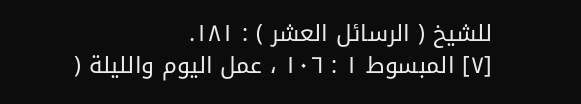للشيخ ( الرسائل العشر ) : ١٨١.
[٧] المبسوط ١ : ١٠٦ ، عمل اليوم والليلة (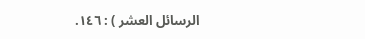الرسائل العشر ) : ١٤٦.